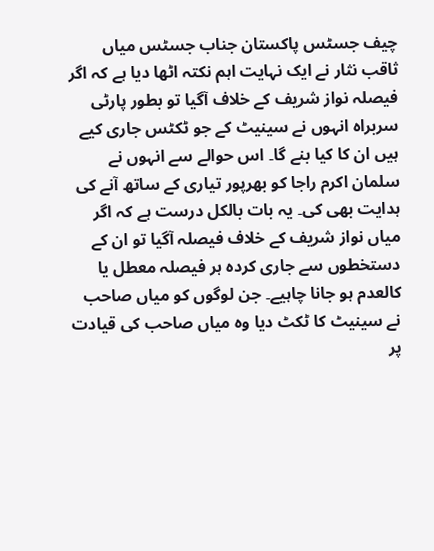چیف جسٹس پاکستان جناب جسٹس میاں ثاقب نثار نے ایک نہایت اہم نکتہ اٹھا دیا ہے کہ اگر فیصلہ نواز شریف کے خلاف آگیا تو بطور پارٹی سربراہ انہوں نے سینیٹ کے جو ٹکٹس جاری کیے ہیں ان کا کیا بنے گا۔ اس حوالے سے انہوں نے سلمان اکرم راجا کو بھرپور تیاری کے ساتھ آنے کی ہدایت بھی کی۔ یہ بات بالکل درست ہے کہ اگر میاں نواز شریف کے خلاف فیصلہ آگیا تو ان کے دستخطوں سے جاری کردہ ہر فیصلہ معطل یا کالعدم ہو جانا چاہیے۔ جن لوگوں کو میاں صاحب نے سینیٹ کا ٹکٹ دیا وہ میاں صاحب کی قیادت پر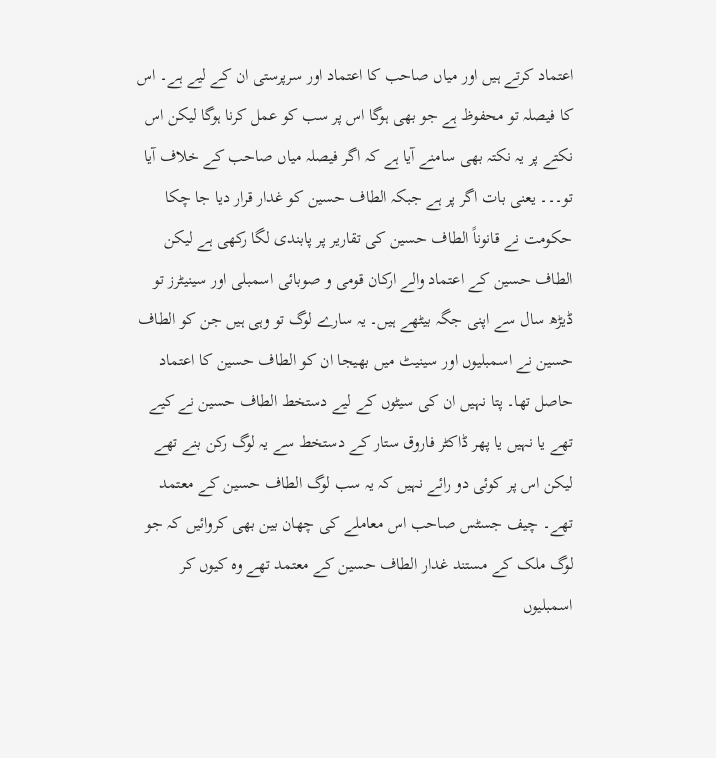اعتماد کرتے ہیں اور میاں صاحب کا اعتماد اور سرپرستی ان کے لیے ہے۔ اس کا فیصلہ تو محفوظ ہے جو بھی ہوگا اس پر سب کو عمل کرنا ہوگا لیکن اس نکتے پر یہ نکتہ بھی سامنے آیا ہے کہ اگر فیصلہ میاں صاحب کے خلاف آیا تو۔۔۔ یعنی بات اگر پر ہے جبکہ الطاف حسین کو غدار قرار دیا جا چکا حکومت نے قانوناً الطاف حسین کی تقاریر پر پابندی لگا رکھی ہے لیکن الطاف حسین کے اعتماد والے ارکان قومی و صوبائی اسمبلی اور سینیٹرز تو ڈیڑھ سال سے اپنی جگہ بیٹھے ہیں۔ یہ سارے لوگ تو وہی ہیں جن کو الطاف حسین نے اسمبلیوں اور سینیٹ میں بھیجا ان کو الطاف حسین کا اعتماد حاصل تھا۔ پتا نہیں ان کی سیٹوں کے لیے دستخط الطاف حسین نے کیے تھے یا نہیں یا پھر ڈاکٹر فاروق ستار کے دستخط سے یہ لوگ رکن بنے تھے لیکن اس پر کوئی دو رائے نہیں کہ یہ سب لوگ الطاف حسین کے معتمد تھے۔ چیف جسٹس صاحب اس معاملے کی چھان بین بھی کروائیں کہ جو لوگ ملک کے مستند غدار الطاف حسین کے معتمد تھے وہ کیوں کر اسمبلیوں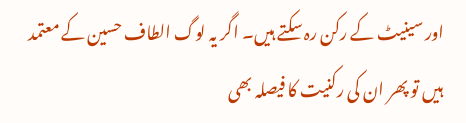اور سینیٹ کے رکن رہ سکتے ہیں۔ اگر یہ لوگ الطاف حسین کے معتمد ہیں تو پھر ان کی رکنیت کا فیصلہ بھی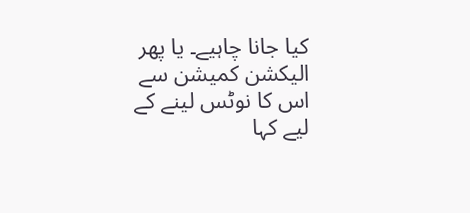کیا جانا چاہیے۔ یا پھر الیکشن کمیشن سے اس کا نوٹس لینے کے لیے کہا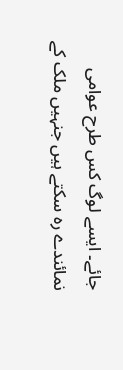جائے۔ ایسے لوگ کس طرح عوامی نمائندے رہ سکتے ہیں جنہیں ملک کے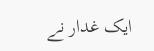ایک غدار نے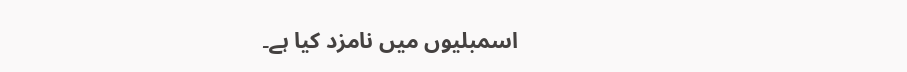اسمبلیوں میں نامزد کیا ہے۔